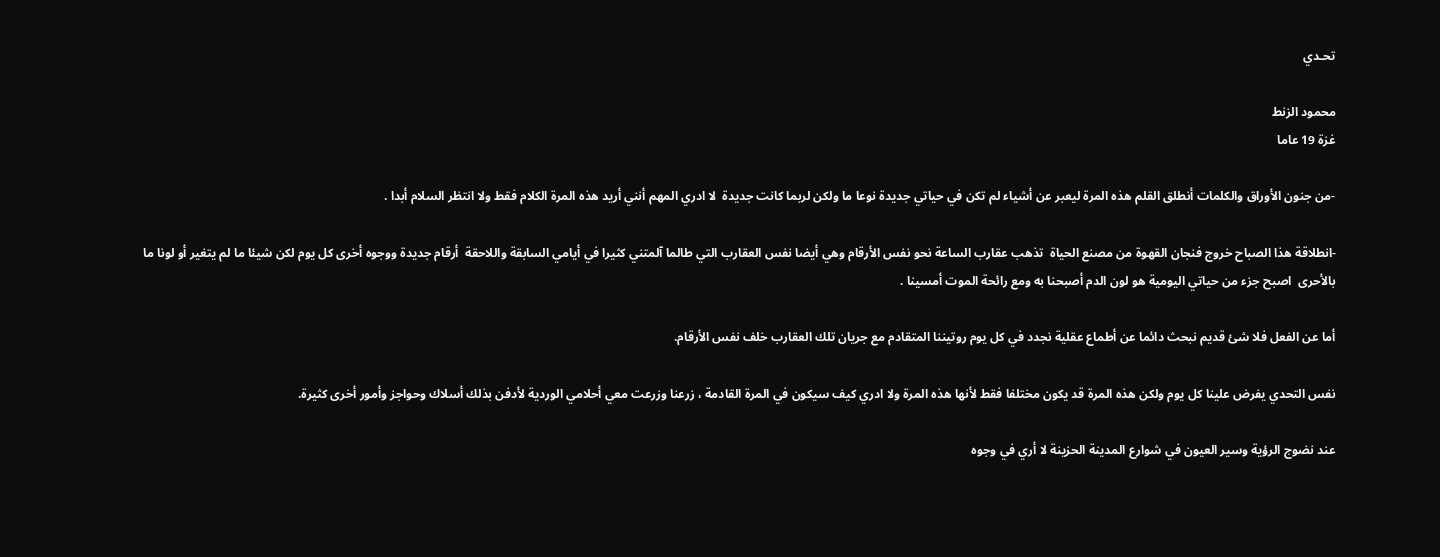تحـدي

محمود الزنط
غزة 19 عاما

-من جنون الأوراق والكلمات أنطلق القلم هذه المرة ليعبر عن أشياء لم تكن في حياتي جديدة نوعا ما ولكن لربما كانت جديدة  لا ادري المهم أنني أريد هذه المرة الكلام فقط ولا انتظر السلام أبدا .

-انطلاقة هذا الصباح خروج فنجان القهوة من مصنع الحياة  تذهب عقارب الساعة نحو نفس الأرقام وهي أيضا نفس العقارب التي طالما آلمتني كثيرا في أيامي السابقة واللاحقة  أرقام جديدة ووجوه أخرى كل يوم لكن شيئا ما لم يتغير أو لونا ما بالأحرى  اصبح جزء من حياتي اليومية هو لون الدم أصبحنا به ومع رائحة الموت أمسينا .

أما عن الفعل فلا شئ قديم نبحث دائما عن أطماع عقلية نجدد في كل يوم روتيننا المتقادم مع جريان تلك العقارب خلف نفس الأرقام.

نفس التحدي يفرض علينا كل يوم ولكن هذه المرة قد يكون مختلفا فقط لأنها هذه المرة ولا ادري كيف سيكون في المرة القادمة ، زرعنا وزرعت معي أحلامي الوردية لأدفن بذلك أسلاك وحواجز وأمور أخرى كثيرة.

عند نضوج الرؤية وسير العيون في شوارع المدينة الحزينة لا أري في وجوه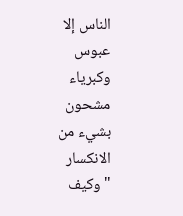الناس إلا عبوس وكبرياء مشحون بشيء من الانكسار "وكيف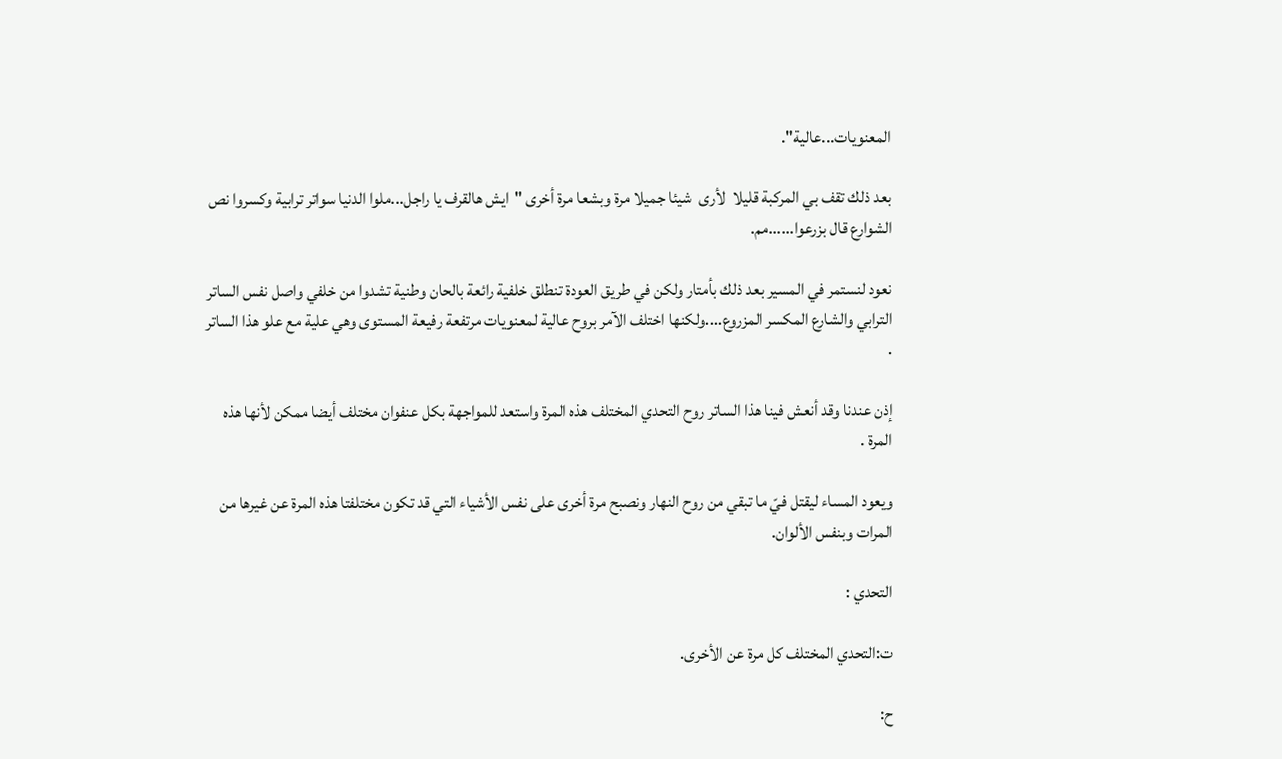المعنويات...عالية".

بعد ذلك تقف بي المركبة قليلا  لأرى  شيئا جميلا مرة وبشعا مرة أخرى "ايش هالقرف يا راجل...ملوا الدنيا سواتر ترابية وكسروا نص الشوارع قال بزرعوا......مم.

نعود لنستمر في المسير بعد ذلك بأمتار ولكن في طريق العودة تنطلق خلفية رائعة بالحان وطنية تشدوا من خلفي واصل نفس الساتر الترابي والشارع المكسر المزروع....ولكنها اختلف الآمر بروح عالية لمعنويات مرتفعة رفيعة المستوى وهي علية مع علو هذا الساتر .

إذن عندنا وقد أنعش فينا هذا الساتر روح التحدي المختلف هذه المرة واستعد للمواجهة بكل عنفوان مختلف أيضا ممكن لأنها هذه المرة .

ويعود المساء ليقتل فيّ ما تبقي من روح النهار ونصبح مرة أخرى على نفس الأشياء التي قد تكون مختلفتا هذه المرة عن غيرها من المرات وبنفس الألوان.

التحدي :

ت:التحدي المختلف كل مرة عن الأخرى.

ح: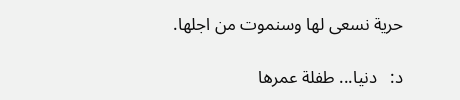حرية نسعى لها وسنموت من اجلها.

د:   دنيا... طفلة عمرها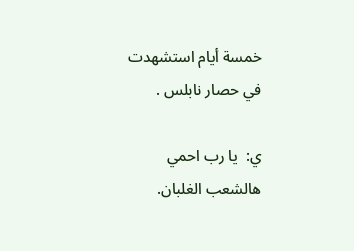خمسة أيام استشهدت في حصار نابلس .

ي:  يا رب احمي هالشعب الغلبان.